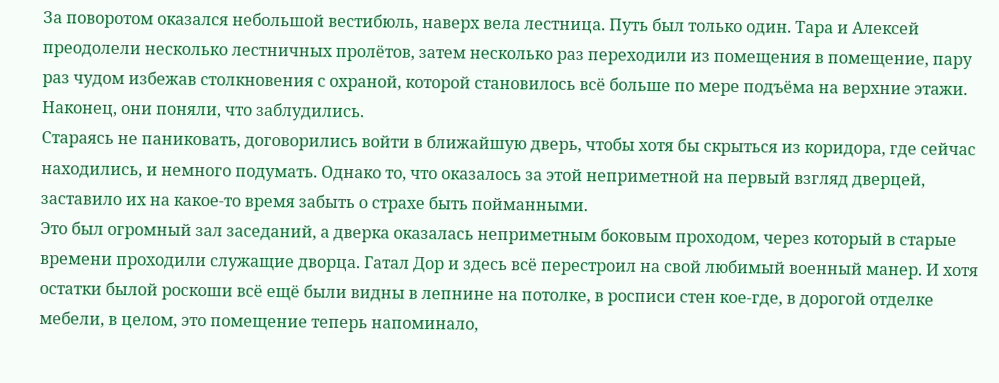За поворотом оказался небольшой вестибюль, наверх вела лестница. Путь был только один. Тара и Алексей преодолели несколько лестничных пролётов, затем несколько раз переходили из помещения в помещение, пару раз чудом избежав столкновения с охраной, которой становилось всё больше по мере подъёма на верхние этажи. Наконец, они поняли, что заблудились.
Стараясь не паниковать, договорились войти в ближайшую дверь, чтобы хотя бы скрыться из коридора, где сейчас находились, и немного подумать. Однако то, что оказалось за этой неприметной на первый взгляд дверцей, заставило их на какое-то время забыть о страхе быть пойманными.
Это был огромный зал заседаний, а дверка оказалась неприметным боковым проходом, через который в старые времени проходили служащие дворца. Гатал Дор и здесь всё перестроил на свой любимый военный манер. И хотя остатки былой роскоши всё ещё были видны в лепнине на потолке, в росписи стен кое-где, в дорогой отделке мебели, в целом, это помещение теперь напоминало,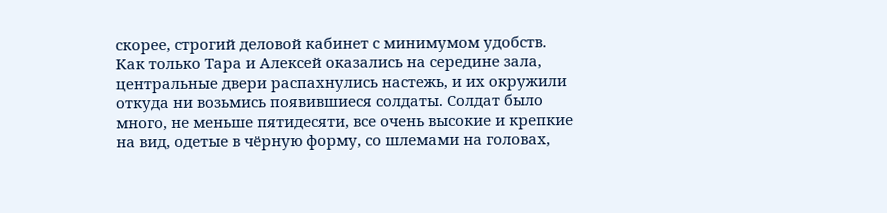скорее, строгий деловой кабинет с минимумом удобств.
Как только Тара и Алексей оказались на середине зала, центральные двери распахнулись настежь, и их окружили откуда ни возьмись появившиеся солдаты. Солдат было много, не меньше пятидесяти, все очень высокие и крепкие на вид, одетые в чёрную форму, со шлемами на головах,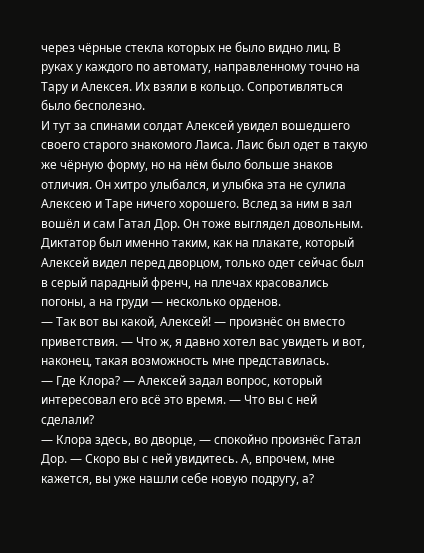через чёрные стекла которых не было видно лиц. В руках у каждого по автомату, направленному точно на Тару и Алексея. Их взяли в кольцо. Сопротивляться было бесполезно.
И тут за спинами солдат Алексей увидел вошедшего своего старого знакомого Лаиса. Лаис был одет в такую же чёрную форму, но на нём было больше знаков отличия. Он хитро улыбался, и улыбка эта не сулила Алексею и Таре ничего хорошего. Вслед за ним в зал вошёл и сам Гатал Дор. Он тоже выглядел довольным. Диктатор был именно таким, как на плакате, который Алексей видел перед дворцом, только одет сейчас был в серый парадный френч, на плечах красовались погоны, а на груди ― несколько орденов.
― Так вот вы какой, Алексей! ― произнёс он вместо приветствия. ― Что ж, я давно хотел вас увидеть и вот, наконец, такая возможность мне представилась.
― Где Клора? ― Алексей задал вопрос, который интересовал его всё это время. ― Что вы с ней сделали?
― Клора здесь, во дворце, ― спокойно произнёс Гатал Дор. ― Скоро вы с ней увидитесь. А, впрочем, мне кажется, вы уже нашли себе новую подругу, а?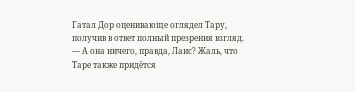Гатал Дор оценивающе оглядел Тару, получив в ответ полный презрения взгляд.
― А она ничего, правда, Лаис? Жаль, что Таре также придётся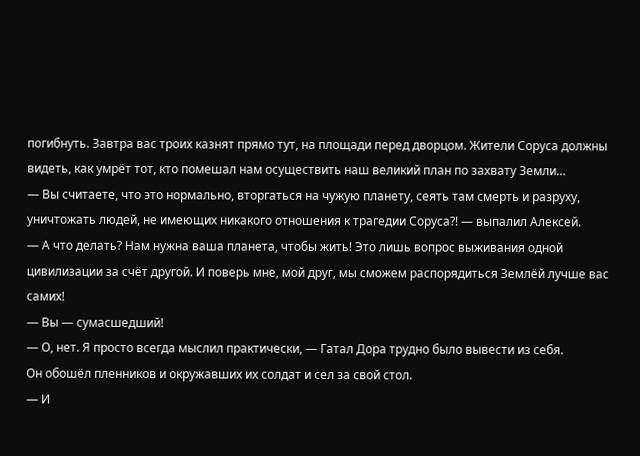погибнуть. Завтра вас троих казнят прямо тут, на площади перед дворцом. Жители Соруса должны видеть, как умрёт тот, кто помешал нам осуществить наш великий план по захвату Земли…
― Вы считаете, что это нормально, вторгаться на чужую планету, сеять там смерть и разруху, уничтожать людей, не имеющих никакого отношения к трагедии Соруса?! ― выпалил Алексей.
― А что делать? Нам нужна ваша планета, чтобы жить! Это лишь вопрос выживания одной цивилизации за счёт другой. И поверь мне, мой друг, мы сможем распорядиться Землёй лучше вас самих!
― Вы ― сумасшедший!
― О, нет. Я просто всегда мыслил практически, ― Гатал Дора трудно было вывести из себя.
Он обошёл пленников и окружавших их солдат и сел за свой стол.
― И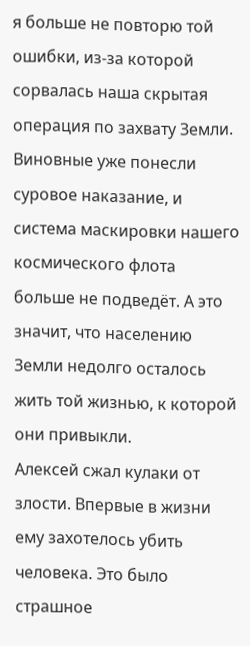я больше не повторю той ошибки, из-за которой сорвалась наша скрытая операция по захвату Земли. Виновные уже понесли суровое наказание, и система маскировки нашего космического флота больше не подведёт. А это значит, что населению Земли недолго осталось жить той жизнью, к которой они привыкли.
Алексей сжал кулаки от злости. Впервые в жизни ему захотелось убить человека. Это было страшное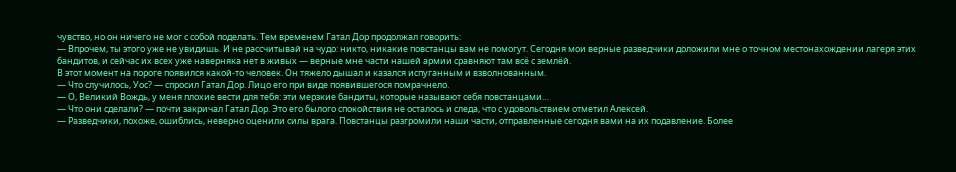чувство, но он ничего не мог с собой поделать. Тем временем Гатал Дор продолжал говорить:
― Впрочем, ты этого уже не увидишь. И не рассчитывай на чудо: никто, никакие повстанцы вам не помогут. Сегодня мои верные разведчики доложили мне о точном местонахождении лагеря этих бандитов, и сейчас их всех уже наверняка нет в живых ― верные мне части нашей армии сравняют там всё с землёй.
В этот момент на пороге появился какой-то человек. Он тяжело дышал и казался испуганным и взволнованным.
― Что случилось, Уос? ― спросил Гатал Дор. Лицо его при виде появившегося помрачнело.
― О, Великий Вождь, у меня плохие вести для тебя: эти мерзкие бандиты, которые называют себя повстанцами…
― Что они сделали? ― почти закричал Гатал Дор. Это его былого спокойствия не осталось и следа, что с удовольствием отметил Алексей.
― Разведчики, похоже, ошиблись, неверно оценили силы врага. Повстанцы разгромили наши части, отправленные сегодня вами на их подавление. Более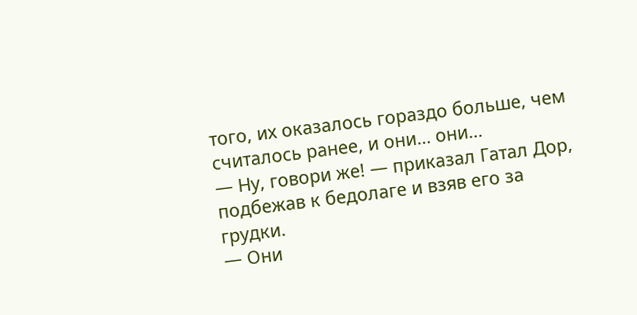того, их оказалось гораздо больше, чем считалось ранее, и они… они…
― Ну, говори же! ― приказал Гатал Дор, подбежав к бедолаге и взяв его за грудки.
― Они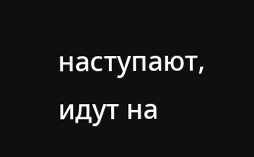наступают, идут на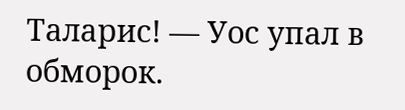Таларис! ― Уос упал в обморок.